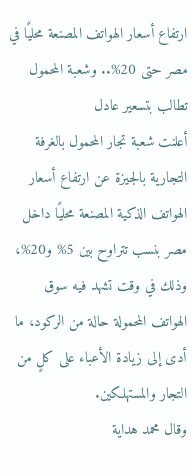ارتفاع أسعار الهواتف المصنعة محليًا في مصر حتى 20%.. وشعبة المحمول تطالب بتسعير عادل
أعلنت شعبة تجار المحمول بالغرفة التجارية بالجيزة عن ارتفاع أسعار الهواتف الذكية المصنعة محليًا داخل مصر بنسب تتراوح بين 5% و20%، وذلك في وقت تشهد فيه سوق الهواتف المحمولة حالة من الركود، ما أدى إلى زيادة الأعباء على كلٍ من التجار والمستهلكين.
وقال محمد هداية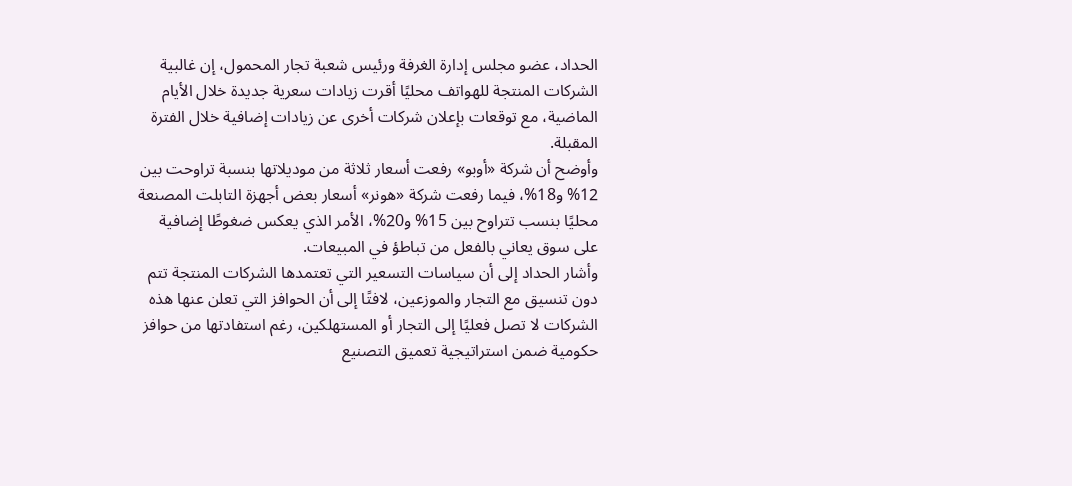الحداد، عضو مجلس إدارة الغرفة ورئيس شعبة تجار المحمول، إن غالبية الشركات المنتجة للهواتف محليًا أقرت زيادات سعرية جديدة خلال الأيام الماضية، مع توقعات بإعلان شركات أخرى عن زيادات إضافية خلال الفترة المقبلة.
وأوضح أن شركة «أوبو» رفعت أسعار ثلاثة من موديلاتها بنسبة تراوحت بين 12% و18%، فيما رفعت شركة «هونر» أسعار بعض أجهزة التابلت المصنعة محليًا بنسب تتراوح بين 15% و20%، الأمر الذي يعكس ضغوطًا إضافية على سوق يعاني بالفعل من تباطؤ في المبيعات.
وأشار الحداد إلى أن سياسات التسعير التي تعتمدها الشركات المنتجة تتم دون تنسيق مع التجار والموزعين، لافتًا إلى أن الحوافز التي تعلن عنها هذه الشركات لا تصل فعليًا إلى التجار أو المستهلكين، رغم استفادتها من حوافز حكومية ضمن استراتيجية تعميق التصنيع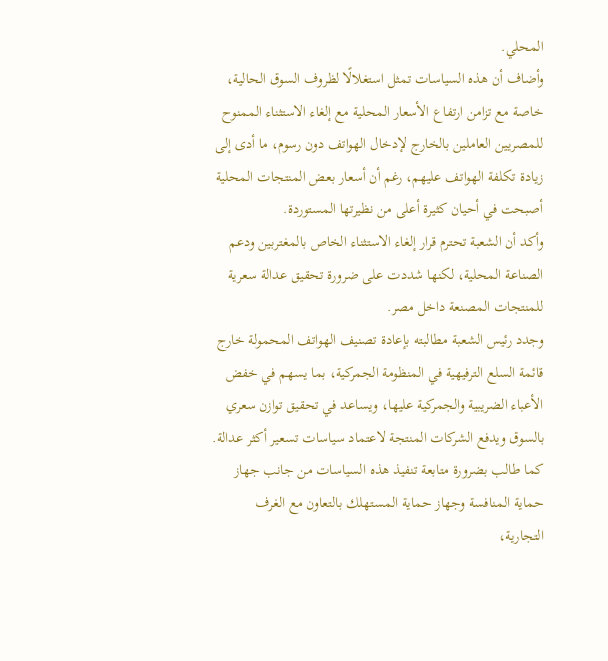المحلي.
وأضاف أن هذه السياسات تمثل استغلالًا لظروف السوق الحالية، خاصة مع تزامن ارتفاع الأسعار المحلية مع إلغاء الاستثناء الممنوح للمصريين العاملين بالخارج لإدخال الهواتف دون رسوم، ما أدى إلى زيادة تكلفة الهواتف عليهم، رغم أن أسعار بعض المنتجات المحلية أصبحت في أحيان كثيرة أعلى من نظيرتها المستوردة.
وأكد أن الشعبة تحترم قرار إلغاء الاستثناء الخاص بالمغتربين ودعم الصناعة المحلية، لكنها شددت على ضرورة تحقيق عدالة سعرية للمنتجات المصنعة داخل مصر.
وجدد رئيس الشعبة مطالبته بإعادة تصنيف الهواتف المحمولة خارج قائمة السلع الترفيهية في المنظومة الجمركية، بما يسهم في خفض الأعباء الضريبية والجمركية عليها، ويساعد في تحقيق توازن سعري بالسوق ويدفع الشركات المنتجة لاعتماد سياسات تسعير أكثر عدالة.
كما طالب بضرورة متابعة تنفيذ هذه السياسات من جانب جهاز حماية المنافسة وجهاز حماية المستهلك بالتعاون مع الغرف التجارية،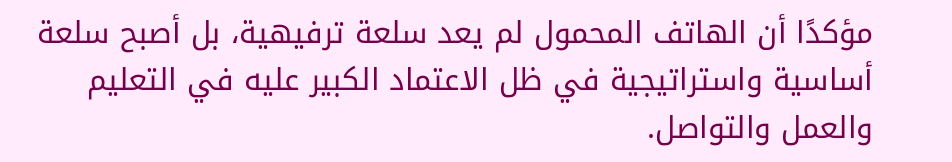مؤكدًا أن الهاتف المحمول لم يعد سلعة ترفيهية، بل أصبح سلعة أساسية واستراتيجية في ظل الاعتماد الكبير عليه في التعليم والعمل والتواصل.